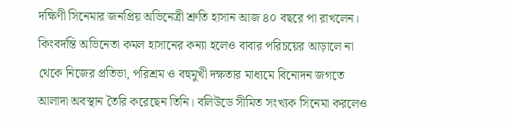দক্ষিণী সিনেমার জনপ্রিয় অভিনেত্রী শ্রুতি হাসান আজ ৪০ বছরে পা রাখলেন। কিংবদন্তি অভিনেতা কমল হাসানের কন্যা হলেও বাবার পরিচয়ের আড়ালে না থেকে নিজের প্রতিভা, পরিশ্রম ও বহুমুখী দক্ষতার মাধ্যমে বিনোদন জগতে আলাদা অবস্থান তৈরি করেছেন তিনি। বলিউডে সীমিত সংখ্যক সিনেমা করলেও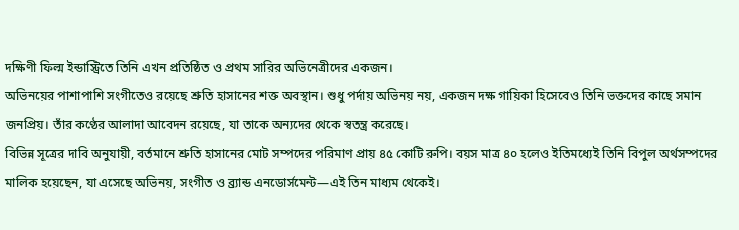দক্ষিণী ফিল্ম ইন্ডাস্ট্রিতে তিনি এখন প্রতিষ্ঠিত ও প্রথম সারির অভিনেত্রীদের একজন।
অভিনয়ের পাশাপাশি সংগীতেও রয়েছে শ্রুতি হাসানের শক্ত অবস্থান। শুধু পর্দায় অভিনয় নয়, একজন দক্ষ গায়িকা হিসেবেও তিনি ভক্তদের কাছে সমান জনপ্রিয়। তাঁর কণ্ঠের আলাদা আবেদন রয়েছে, যা তাকে অন্যদের থেকে স্বতন্ত্র করেছে।
বিভিন্ন সূত্রের দাবি অনুযায়ী, বর্তমানে শ্রুতি হাসানের মোট সম্পদের পরিমাণ প্রায় ৪৫ কোটি রুপি। বয়স মাত্র ৪০ হলেও ইতিমধ্যেই তিনি বিপুল অর্থসম্পদের মালিক হয়েছেন, যা এসেছে অভিনয়, সংগীত ও ব্র্যান্ড এনডোর্সমেন্ট—এই তিন মাধ্যম থেকেই।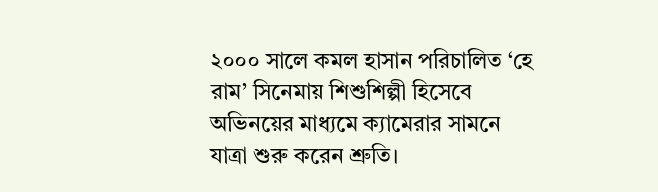২০০০ সালে কমল হাসান পরিচালিত ‘হে রাম’ সিনেমায় শিশুশিল্পী হিসেবে অভিনয়ের মাধ্যমে ক্যামেরার সামনে যাত্রা শুরু করেন শ্রুতি।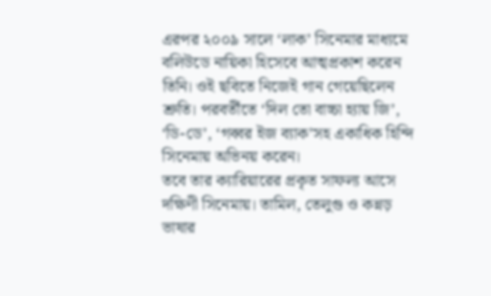এরপর ২০০৯ সালে ‘লাক’ সিনেমার মাধ্যমে বলিউডে নায়িকা হিসেবে আত্মপ্রকাশ করেন তিনি। ওই ছবিতে নিজেই গান গেয়েছিলেন শ্রুতি। পরবর্তীতে ‘দিল তো বাচ্চা হ্যায় জি’, ‘ডি-ডে’, ‘গব্বর ইজ ব্যাক’সহ একাধিক হিন্দি সিনেমায় অভিনয় করেন।
তবে তার ক্যারিয়ারের প্রকৃত সাফল্য আসে দক্ষিণী সিনেমায়। তামিল, তেলুগু ও কন্নড় ভাষার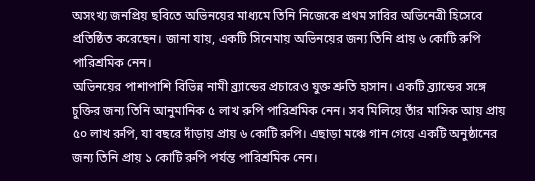অসংখ্য জনপ্রিয় ছবিতে অভিনয়ের মাধ্যমে তিনি নিজেকে প্রথম সারির অভিনেত্রী হিসেবে প্রতিষ্ঠিত করেছেন। জানা যায়, একটি সিনেমায় অভিনয়ের জন্য তিনি প্রায় ৬ কোটি রুপি পারিশ্রমিক নেন।
অভিনয়ের পাশাপাশি বিভিন্ন নামী ব্র্যান্ডের প্রচারেও যুক্ত শ্রুতি হাসান। একটি ব্র্যান্ডের সঙ্গে চুক্তির জন্য তিনি আনুমানিক ৫ লাখ রুপি পারিশ্রমিক নেন। সব মিলিয়ে তাঁর মাসিক আয় প্রায় ৫০ লাখ রুপি, যা বছরে দাঁড়ায় প্রায় ৬ কোটি রুপি। এছাড়া মঞ্চে গান গেয়ে একটি অনুষ্ঠানের জন্য তিনি প্রায় ১ কোটি রুপি পর্যন্ত পারিশ্রমিক নেন।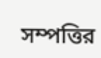সম্পত্তির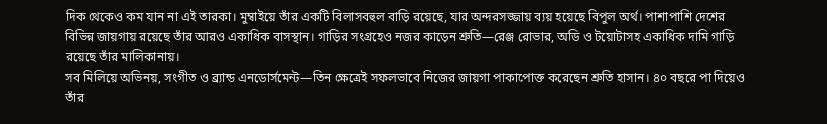দিক থেকেও কম যান না এই তারকা। মুম্বাইয়ে তাঁর একটি বিলাসবহুল বাড়ি রয়েছে, যার অন্দরসজ্জায় ব্যয় হয়েছে বিপুল অর্থ। পাশাপাশি দেশের বিভিন্ন জায়গায় রয়েছে তাঁর আরও একাধিক বাসস্থান। গাড়ির সংগ্রহেও নজর কাড়েন শ্রুতি—রেঞ্জ রোভার, অডি ও টয়োটাসহ একাধিক দামি গাড়ি রয়েছে তাঁর মালিকানায়।
সব মিলিয়ে অভিনয়, সংগীত ও ব্র্যান্ড এনডোর্সমেন্ট—তিন ক্ষেত্রেই সফলভাবে নিজের জায়গা পাকাপোক্ত করেছেন শ্রুতি হাসান। ৪০ বছরে পা দিয়েও তাঁর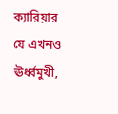ক্যারিয়ার যে এখনও ঊর্ধ্বমুখী,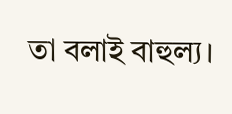তা বলাই বাহুল্য।